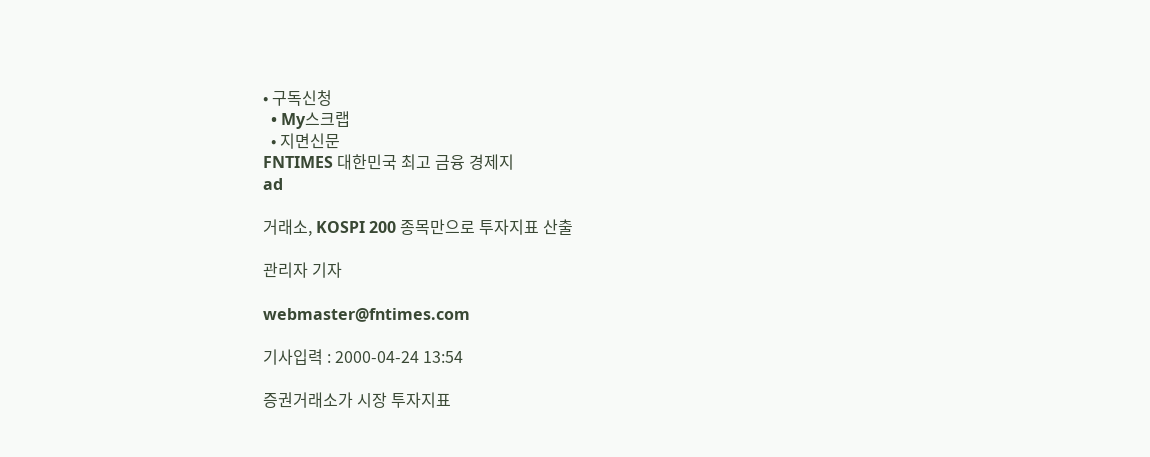• 구독신청
  • My스크랩
  • 지면신문
FNTIMES 대한민국 최고 금융 경제지
ad

거래소, KOSPI 200 종목만으로 투자지표 산출

관리자 기자

webmaster@fntimes.com

기사입력 : 2000-04-24 13:54

증권거래소가 시장 투자지표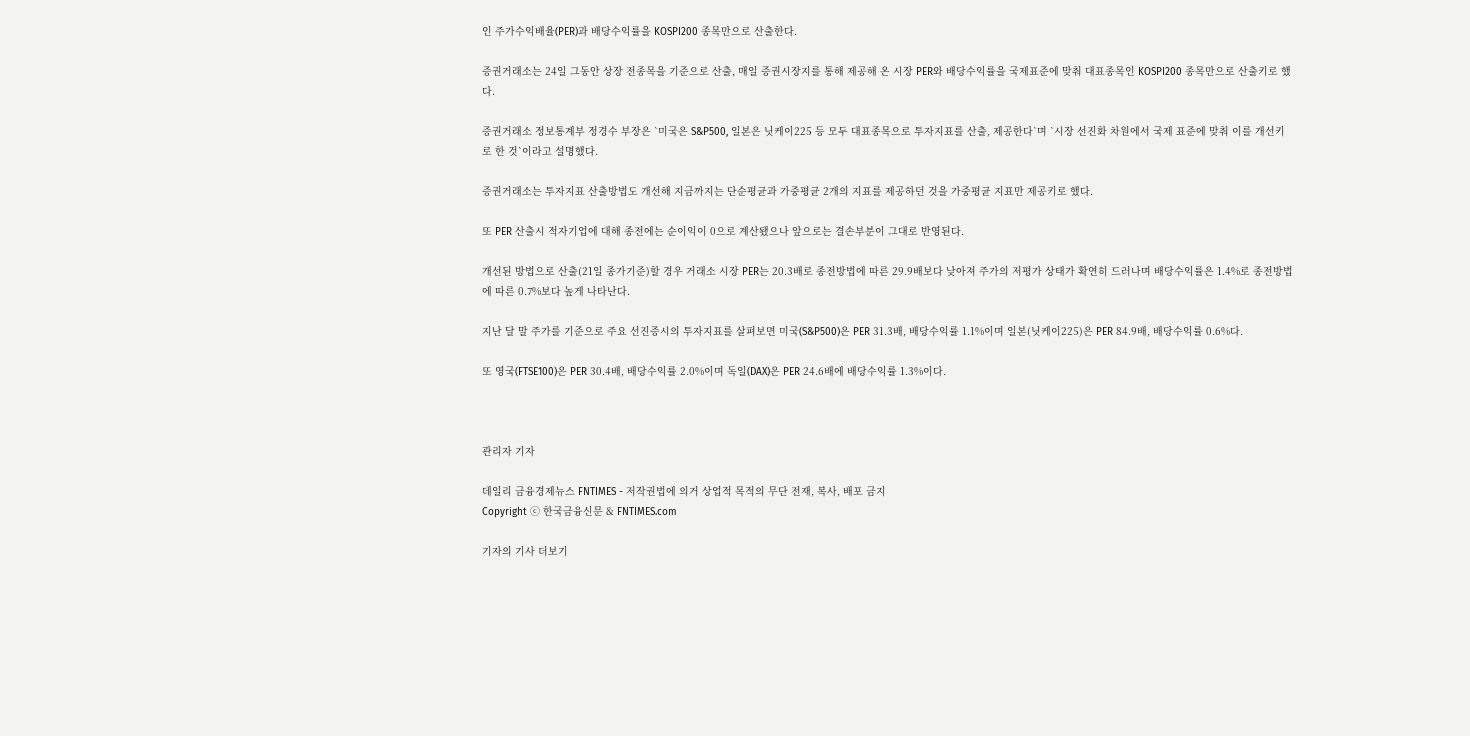인 주가수익배율(PER)과 배당수익률을 KOSPI200 종목만으로 산출한다.

증권거래소는 24일 그동안 상장 전종목을 기준으로 산출, 매일 증권시장지를 통해 제공해 온 시장 PER와 배당수익률을 국제표준에 맞춰 대표종목인 KOSPI200 종목만으로 산출키로 했다.

증권거래소 정보통계부 정경수 부장은 `미국은 S&P500, 일본은 닛케이225 등 모두 대표종목으로 투자지표를 산출, 제공한다`며 `시장 선진화 차원에서 국제 표준에 맞춰 이를 개선키로 한 것`이라고 설명했다.

증권거래소는 투자지표 산출방법도 개선해 지금까지는 단순평균과 가중평균 2개의 지표를 제공하던 것을 가중평균 지표만 제공키로 했다.

또 PER 산출시 적자기업에 대해 종전에는 순이익이 0으로 계산됐으나 앞으로는 결손부분이 그대로 반영된다.

개선된 방법으로 산출(21일 종가기준)할 경우 거래소 시장 PER는 20.3배로 종전방법에 따른 29.9배보다 낮아져 주가의 저평가 상태가 확연히 드러나며 배당수익률은 1.4%로 종전방법에 따른 0.7%보다 높게 나타난다.

지난 달 말 주가를 기준으로 주요 선진증시의 투자지표를 살펴보면 미국(S&P500)은 PER 31.3배, 배당수익률 1.1%이며 일본(닛케이225)은 PER 84.9배, 배당수익률 0.6%다.

또 영국(FTSE100)은 PER 30.4배, 배당수익률 2.0%이며 독일(DAX)은 PER 24.6배에 배당수익률 1.3%이다.



관리자 기자

데일리 금융경제뉴스 FNTIMES - 저작권법에 의거 상업적 목적의 무단 전재, 복사, 배포 금지
Copyright ⓒ 한국금융신문 & FNTIMES.com

기자의 기사 더보기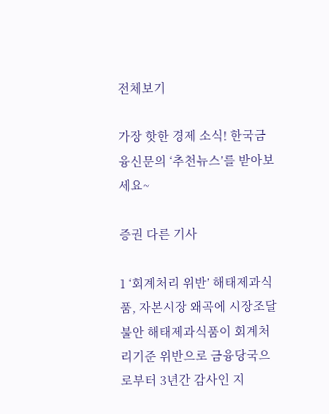전체보기

가장 핫한 경제 소식! 한국금융신문의 ‘추천뉴스’를 받아보세요~

증권 다른 기사

1 ‘회계처리 위반’ 해태제과식품, 자본시장 왜곡에 시장조달 불안 해태제과식품이 회계처리기준 위반으로 금융당국으로부터 3년간 감사인 지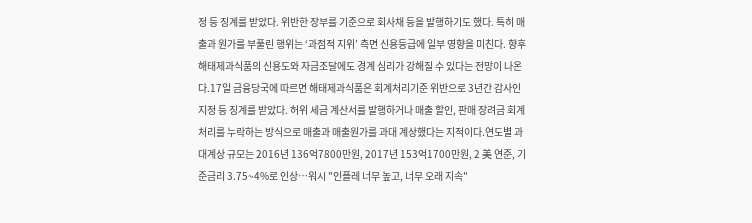정 등 징계를 받았다. 위반한 장부를 기준으로 회사채 등을 발행하기도 했다. 특히 매출과 원가를 부풀린 행위는 ‘과점적 지위’ 측면 신용등급에 일부 영향을 미친다. 향후 해태제과식품의 신용도와 자금조달에도 경계 심리가 강해질 수 있다는 전망이 나온다.17일 금융당국에 따르면 해태제과식품은 회계처리기준 위반으로 3년간 감사인 지정 등 징계를 받았다. 허위 세금 계산서를 발행하거나 매출 할인, 판매 장려금 회계처리를 누락하는 방식으로 매출과 매출원가를 과대 계상했다는 지적이다.연도별 과대계상 규모는 2016년 136억7800만원, 2017년 153억1700만원, 2 美 연준, 기준금리 3.75~4%로 인상…워시 "인플레 너무 높고, 너무 오래 지속"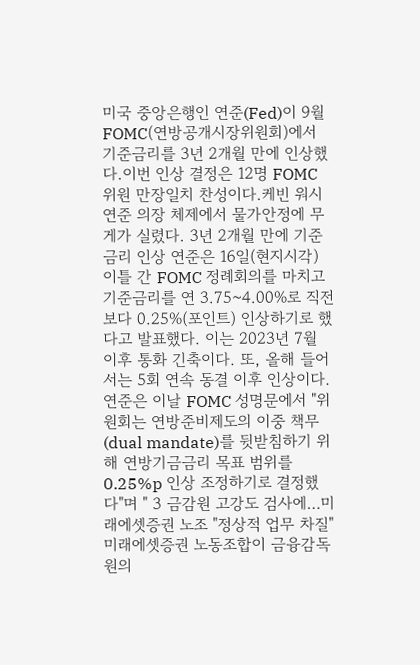미국 중앙은행인 연준(Fed)이 9월 FOMC(연방공개시장위원회)에서 기준금리를 3년 2개월 만에 인상했다.이번 인상 결정은 12명 FOMC 위원 만장일치 찬성이다.케빈 워시 연준 의장 체제에서 물가안정에 무게가 실렸다. 3년 2개월 만에 기준금리 인상 연준은 16일(현지시각) 이틀 간 FOMC 정례회의를 마치고 기준금리를 연 3.75~4.00%로 직전보다 0.25%(포인트) 인상하기로 했다고 발표했다. 이는 2023년 7월 이후 통화 긴축이다. 또, 올해 들어서는 5회 연속 동결 이후 인상이다.연준은 이날 FOMC 성명문에서 "위원회는 연방준비제도의 이중 책무(dual mandate)를 뒷받침하기 위해 연방기금금리 목표 범위를 0.25%p 인상 조정하기로 결정했다"며 " 3 금감원 고강도 검사에…미래에셋증권 노조 "정상적 업무 차질" 미래에셋증권 노동조합이 금융감독원의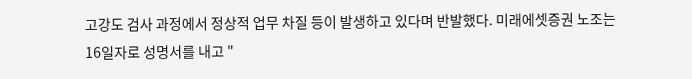고강도 검사 과정에서 정상적 업무 차질 등이 발생하고 있다며 반발했다. 미래에셋증권 노조는 16일자로 성명서를 내고 "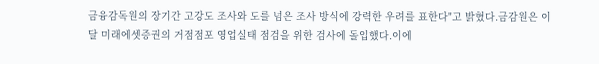금융감독원의 장기간 고강도 조사와 도를 넘은 조사 방식에 강력한 우려를 표한다"고 밝혔다.금감원은 이달 미래에셋증권의 거점점포 영업실태 점검을 위한 검사에 돌입했다.이에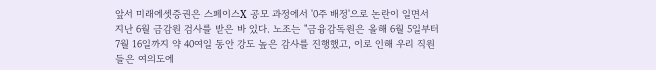앞서 미래에셋증권은 스페이스X 공모 과정에서 '0주 배정'으로 논란이 일면서 지난 6월 금감원 검사를 받은 바 있다. 노조는 "금융감독원은 올해 6월 5일부터 7월 16일까지 약 40여일 동안 강도 높은 감사를 진행했고, 이로 인해 우리 직원들은 여의도에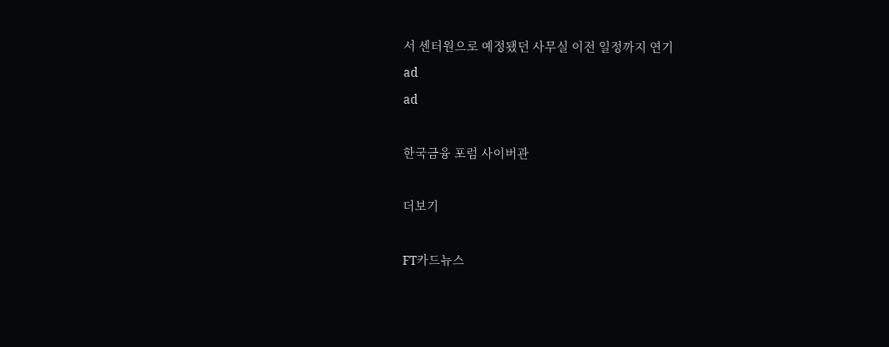서 센터원으로 예정됐던 사무실 이전 일정까지 연기
ad
ad

한국금융 포럼 사이버관

더보기

FT카드뉴스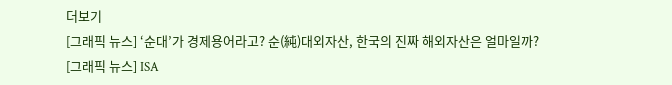더보기
[그래픽 뉴스] ‘순대’가 경제용어라고? 순(純)대외자산, 한국의 진짜 해외자산은 얼마일까?
[그래픽 뉴스] ISA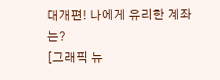대개편! 나에게 유리한 계좌는?
[그래픽 뉴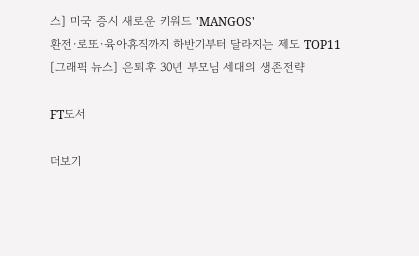스] 미국 증시 새로운 키워드 'MANGOS'
환전·로또·육아휴직까지 하반기부터 달라지는 제도 TOP11
[그래픽 뉴스] 은퇴후 30년 부모님 세대의 생존전략

FT도서

더보기